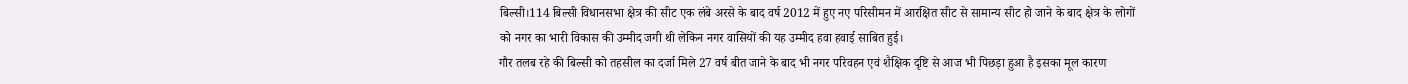बिल्सी।114 बिल्सी विधानसभा क्षेत्र की सीट एक लंबे अरसे के बाद वर्ष 2012 में हुए नए परिसीमन में आरक्षित सीट से सामान्य सीट हो जाने के बाद क्षेत्र के लोगों को नगर का भारी विकास की उम्मीद जगी थी लेकिन नगर वासियों की यह उम्मीद हवा हवाई साबित हुई।
गौर तलब रहे की बिल्सी को तहसील का दर्जा मिले 27 वर्ष बीत जाने के बाद भी नगर परिवहन एवं शैक्षिक दृष्टि से आज भी पिछड़ा हुआ है इसका मूल कारण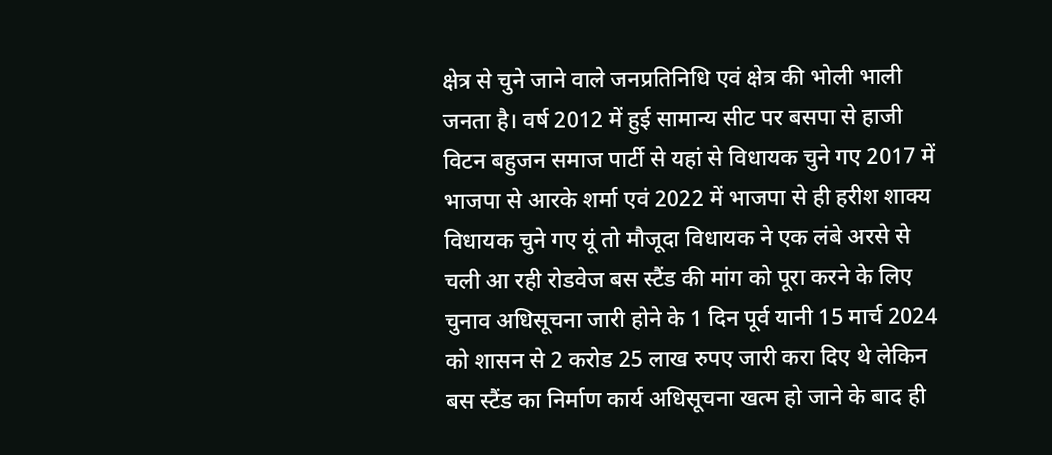क्षेत्र से चुने जाने वाले जनप्रतिनिधि एवं क्षेत्र की भोली भाली जनता है। वर्ष 2012 में हुई सामान्य सीट पर बसपा से हाजी विटन बहुजन समाज पार्टी से यहां से विधायक चुने गए 2017 में भाजपा से आरके शर्मा एवं 2022 में भाजपा से ही हरीश शाक्य विधायक चुने गए यूं तो मौजूदा विधायक ने एक लंबे अरसे से चली आ रही रोडवेज बस स्टैंड की मांग को पूरा करने के लिए चुनाव अधिसूचना जारी होने के 1 दिन पूर्व यानी 15 मार्च 2024 को शासन से 2 करोड 25 लाख रुपए जारी करा दिए थे लेकिन बस स्टैंड का निर्माण कार्य अधिसूचना खत्म हो जाने के बाद ही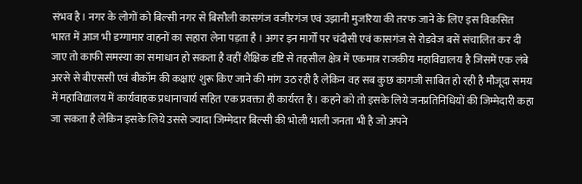संभव है। नगर के लोगों को बिल्सी नगर से बिसौली कासगंज वजीरगंज एवं उझानी मुजरिया की तरफ जाने के लिए इस विकसित भारत में आज भी डग्गामार वाहनों का सहारा लेना पड़ता है । अगर इन मार्गों पर चंदौसी एवं कासगंज से रोडवेज बसें संचालित कर दी जाए तो काफी समस्या का समाधान हो सकता है वहीं शैक्षिक दृष्टि से तहसील क्षेत्र में एकमात्र राजकीय महाविद्यालय है जिसमें एक लंबे अरसे से बीएससी एवं बीकॉम की कक्षाएं शुरू किए जाने की मांग उठ रही है लेकिन वह सब कुछ कागजी साबित हो रही है मौजूदा समय में महाविद्यालय में कार्यवाहक प्रधानाचार्य सहित एक प्रवक्ता ही कार्यरत है। कहने को तो इसके लिये जनप्रतिनिधियों की जिम्मेदारी कहा जा सकता है लेकिन इसके लिये उससे ज्यादा जिम्मेदार बिल्सी की भोली भाली जनता भी है जो अपने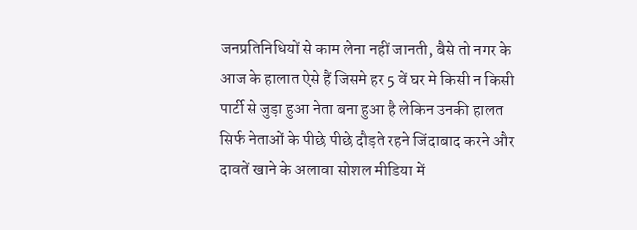जनप्रतिनिधियों से काम लेना नहीं जानती, बैसे तो नगर के आज के हालात ऐसे हैं जिसमे हर 5 वें घर मे किसी न किसी पार्टी से जुड़ा हुआ नेता बना हुआ है लेकिन उनकी हालत सिर्फ नेताओं के पीछे पीछे दौड़ते रहने जिंदाबाद करने और दावतें खाने के अलावा सोशल मीडिया में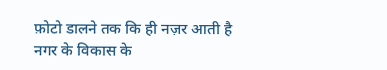फ़ोटो डालने तक कि ही नज़र आती है नगर के विकास के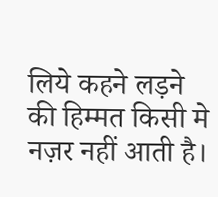लिये कहने लड़ने की हिम्मत किसी मे नज़र नहीं आती है।